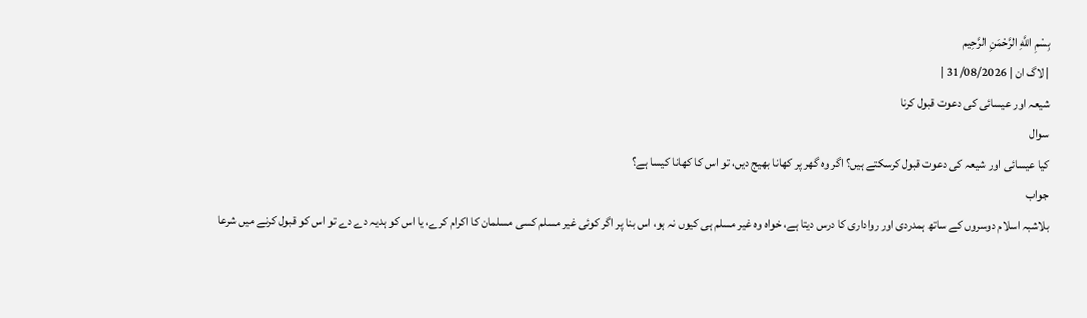بِسْمِ اللَّهِ الرَّحْمَنِ الرَّحِيم
| لاگ ان | 31/08/2026 |
شیعہ اور عیسائی کی دعوت قبول کرنا
سوال
کیا عیسائی اور شیعہ کی دعوت قبول کرسکتے ہیں؟ اگر وہ گھر پر کھانا بھیج دیں، تو اس کا کھانا کیسا ہے؟
جواب
بلاشبہ اسلام دوسروں کے ساتھ ہمدردی اور رواداری کا درس دیتا ہے، خواہ وہ غیر مسلم ہی کیوں نہ ہو، اس بنا پر اگر کوئی غیر مسلم کسی مسلمان کا اکرام کرے، یا اس کو ہدیہ دے دے تو اس کو قبول کرنے میں شرعا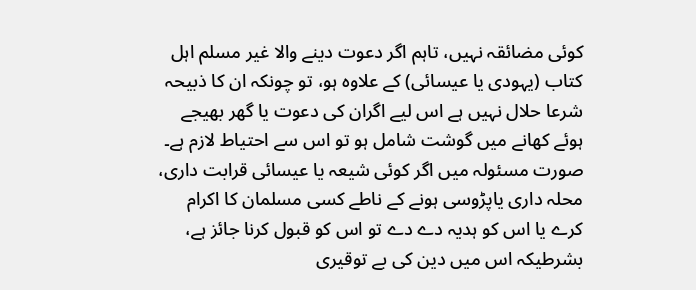کوئی مضائقہ نہیں، تاہم اگر دعوت دینے والا غیر مسلم اہل کتاب (یہودی یا عیسائی) کے علاوہ ہو، تو چونکہ ان کا ذبیحہ شرعا حلال نہیں ہے اس لیے اگران کی دعوت یا گھر بھیجے ہوئے کھانے میں گوشت شامل ہو تو اس سے احتیاط لازم ہے۔
صورت مسئولہ میں اگر کوئی شیعہ یا عیسائی قرابت داری، محلہ داری یاپڑوسی ہونے کے ناطے کسی مسلمان کا اکرام کرے یا اس کو ہدیہ دے دے تو اس کو قبول کرنا جائز ہے، بشرطیکہ اس میں دین کی بے توقیری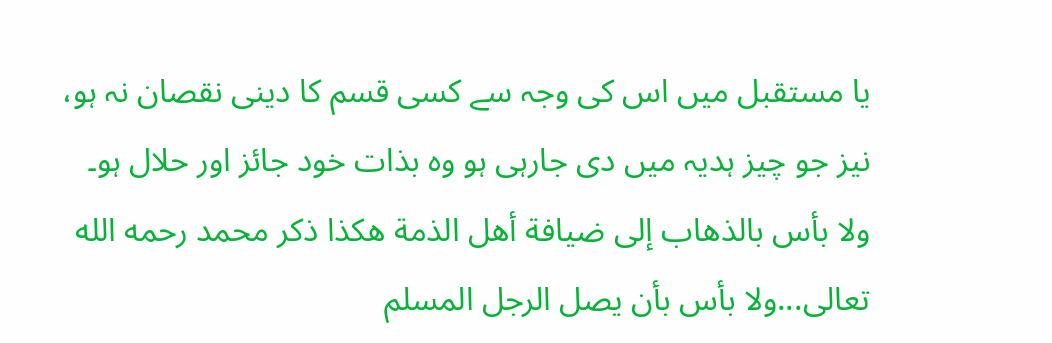یا مستقبل میں اس کی وجہ سے کسی قسم کا دینی نقصان نہ ہو، نیز جو چیز ہدیہ میں دی جارہی ہو وہ بذات خود جائز اور حلال ہو۔
ولا بأس بالذهاب إلى ضيافة أهل الذمة هكذا ذكر محمد رحمه الله تعالى...ولا بأس بأن يصل الرجل المسلم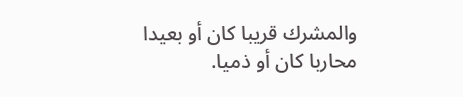والمشرك قريبا كان أو بعيدا محاربا كان أو ذميا.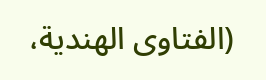(الفتاوى الهندية،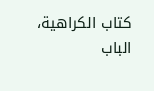كتاب الكراهية، الباب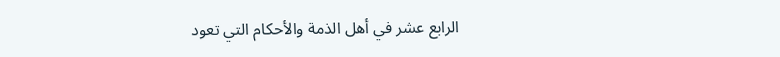الرابع عشر في أهل الذمة والأحكام التي تعود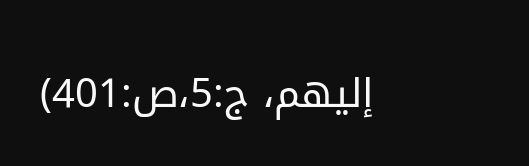إليهم، ج:5،ص:401)